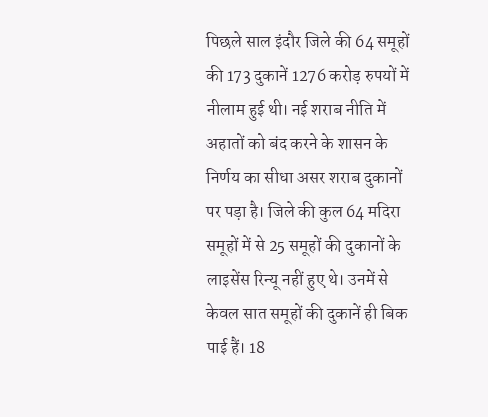पिछले साल इंदौर जिले की 64 समूहों की 173 दुकानें 1276 करोड़ रुपयों में नीलाम हुई थी। नई शराब नीति में अहातों को बंद करने के शासन के निर्णय का सीधा असर शराब दुकानों पर पड़ा है। जिले की कुल 64 मदिरा समूहों में से 25 समूहों की दुकानों के लाइसेंस रिन्यू नहीं हुए थे। उनमें से केवल सात समूहों की दुकानें ही बिक पाई हैं। 18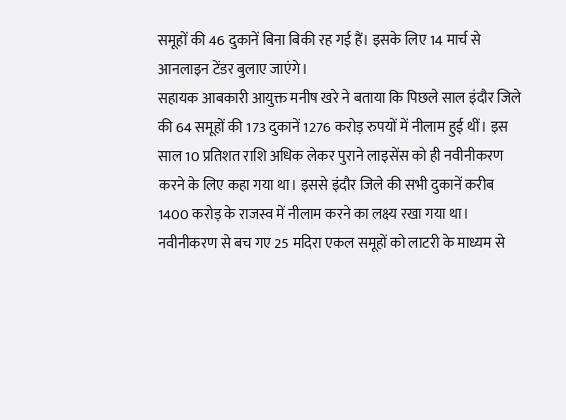समूहों की 46 दुकानें बिना बिकी रह गई हैं। इसके लिए 14 मार्च से आनलाइन टेंडर बुलाए जाएंगे।
सहायक आबकारी आयुक्त मनीष खरे ने बताया कि पिछले साल इंदौर जिले की 64 समूहों की 173 दुकानें 1276 करोड़ रुपयों में नीलाम हुई थीं। इस साल 10 प्रतिशत राशि अधिक लेकर पुराने लाइसेंस को ही नवीनीकरण करने के लिए कहा गया था। इससे इंदौर जिले की सभी दुकानें करीब 1400 करोड़ के राजस्व में नीलाम करने का लक्ष्य रखा गया था। नवीनीकरण से बच गए 25 मदिरा एकल समूहों को लाटरी के माध्यम से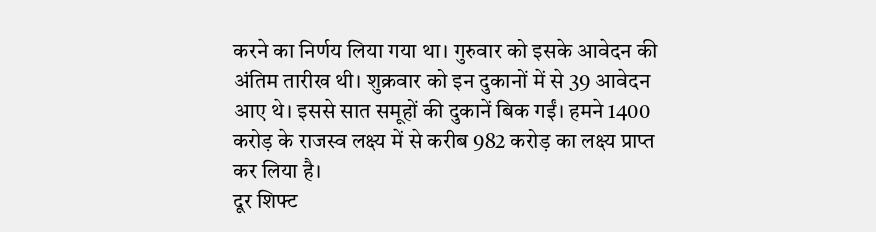करने का निर्णय लिया गया था। गुरुवार को इसके आवेदन की अंतिम तारीख थी। शुक्रवार को इन दुकानों में से 39 आवेदन आए थे। इससे सात समूहों की दुकानें बिक गईं। हमने 1400 करोड़ के राजस्व लक्ष्य में से करीब 982 करोड़ का लक्ष्य प्राप्त कर लिया है।
दूर शिफ्ट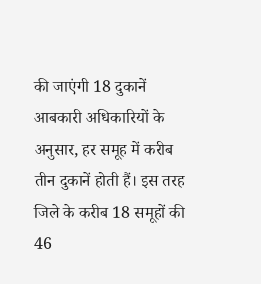की जाएंगी 18 दुकानें
आबकारी अधिकारियों के अनुसार, हर समूह में करीब तीन दुकानें होती हैं। इस तरह जिले के करीब 18 समूहों की 46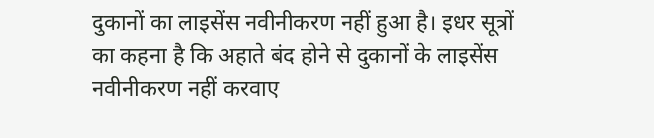दुकानों का लाइसेंस नवीनीकरण नहीं हुआ है। इधर सूत्रों का कहना है कि अहाते बंद होने से दुकानों के लाइसेंस नवीनीकरण नहीं करवाए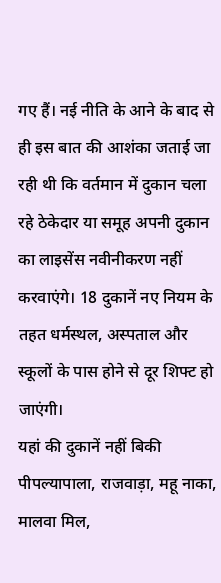गए हैं। नई नीति के आने के बाद से ही इस बात की आशंका जताई जा रही थी कि वर्तमान में दुकान चला रहे ठेकेदार या समूह अपनी दुकान का लाइसेंस नवीनीकरण नहीं करवाएंगे। 18 दुकानें नए नियम के तहत धर्मस्थल, अस्पताल और स्कूलों के पास होने से दूर शिफ्ट हो जाएंगी।
यहां की दुकानें नहीं बिकी
पीपल्यापाला, राजवाड़ा, महू नाका, मालवा मिल,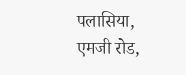पलासिया, एमजी रोड,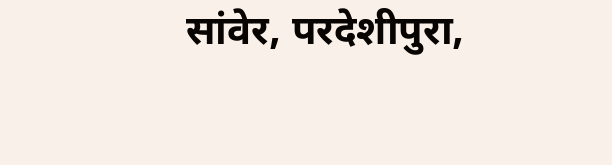सांवेर, परदेशीपुरा,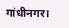गांधीनगर।